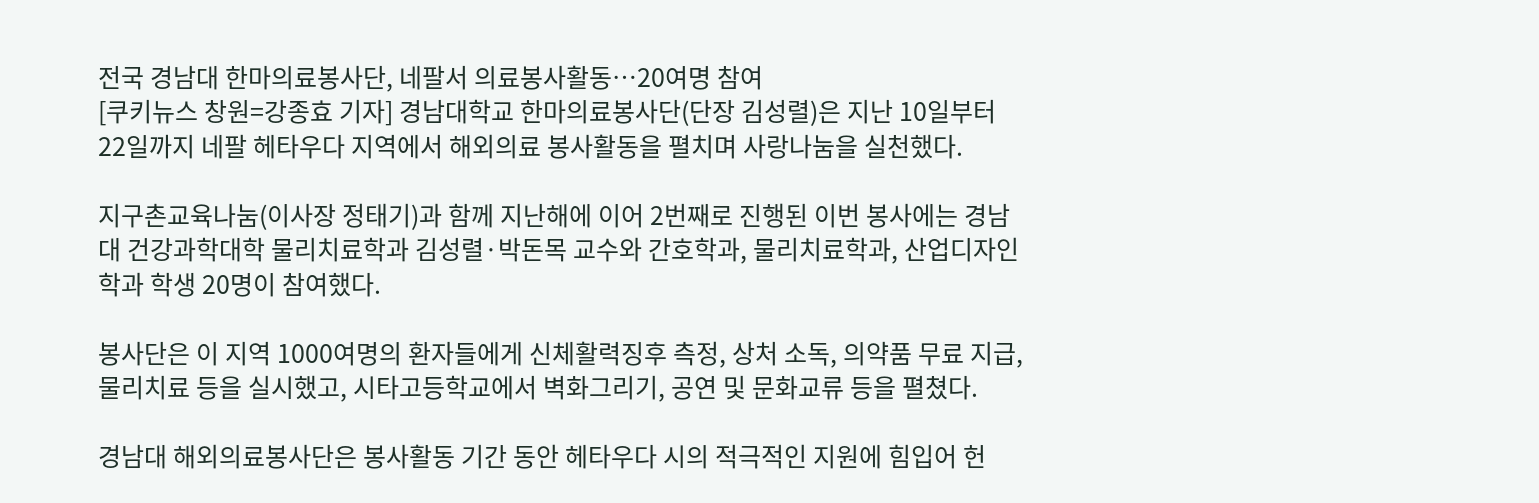전국 경남대 한마의료봉사단, 네팔서 의료봉사활동…20여명 참여
[쿠키뉴스 창원=강종효 기자] 경남대학교 한마의료봉사단(단장 김성렬)은 지난 10일부터 22일까지 네팔 헤타우다 지역에서 해외의료 봉사활동을 펼치며 사랑나눔을 실천했다.

지구촌교육나눔(이사장 정태기)과 함께 지난해에 이어 2번째로 진행된 이번 봉사에는 경남대 건강과학대학 물리치료학과 김성렬·박돈목 교수와 간호학과, 물리치료학과, 산업디자인학과 학생 20명이 참여했다.

봉사단은 이 지역 1000여명의 환자들에게 신체활력징후 측정, 상처 소독, 의약품 무료 지급, 물리치료 등을 실시했고, 시타고등학교에서 벽화그리기, 공연 및 문화교류 등을 펼쳤다.

경남대 해외의료봉사단은 봉사활동 기간 동안 헤타우다 시의 적극적인 지원에 힘입어 헌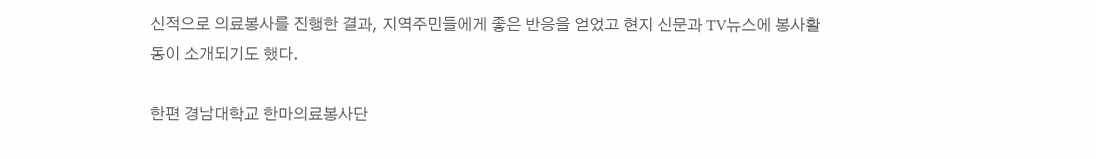신적으로 의료봉사를 진행한 결과, 지역주민들에게 좋은 반응을 얻었고 현지 신문과 TV뉴스에 봉사활동이 소개되기도 했다.

한편 경남대학교 한마의료봉사단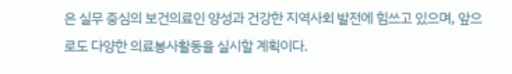은 실무 중심의 보건의료인 양성과 건강한 지역사회 발전에 힘쓰고 있으며, 앞으로도 다양한 의료봉사활동을 실시할 계획이다.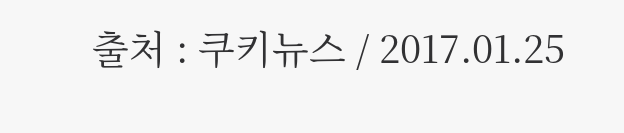출처 : 쿠키뉴스 / 2017.01.25